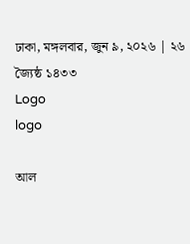ঢাকা, মঙ্গলবার, জুন ৯, ২০২৬ | ২৬ জ্যৈষ্ঠ ১৪৩৩
Logo
logo

আল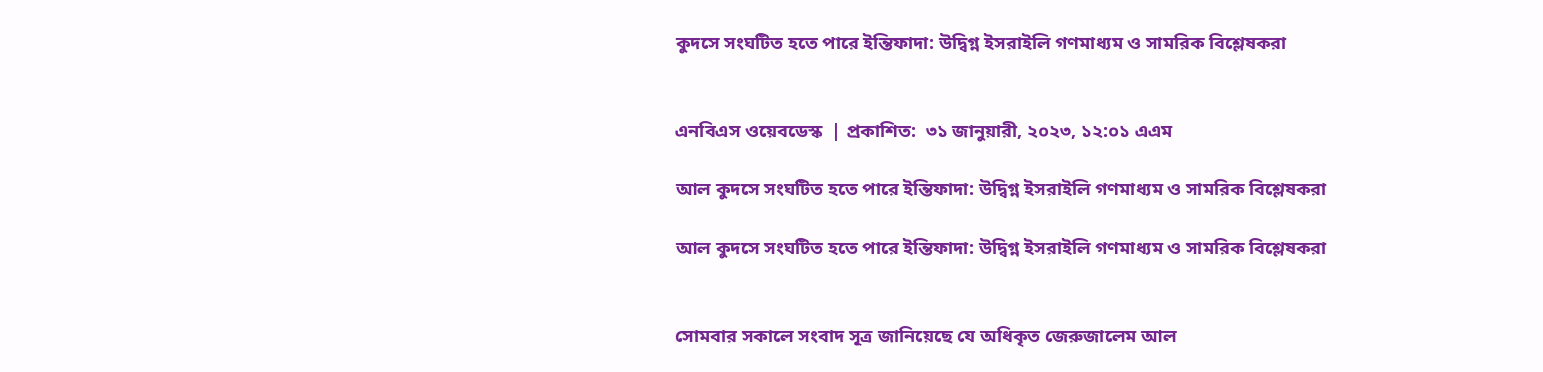কুদসে সংঘটিত হতে পারে ইন্তিফাদা: উদ্বিগ্ন ইসরাইলি গণমাধ্যম ও সামরিক বিশ্লেষকরা


এনবিএস ওয়েবডেস্ক  | প্রকাশিত:  ৩১ জানুয়ারী, ২০২৩, ১২:০১ এএম

আল কুদসে সংঘটিত হতে পারে ইন্তিফাদা: উদ্বিগ্ন ইসরাইলি গণমাধ্যম ও সামরিক বিশ্লেষকরা

আল কুদসে সংঘটিত হতে পারে ইন্তিফাদা: উদ্বিগ্ন ইসরাইলি গণমাধ্যম ও সামরিক বিশ্লেষকরা


সোমবার সকালে সংবাদ সূত্র জানিয়েছে যে অধিকৃত জেরুজালেম আল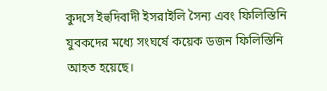কুদসে ইহুদিবাদী ইসরাইলি সৈন্য এবং ফিলিস্তিনি যুবকদের মধ্যে সংঘর্ষে কয়েক ডজন ফিলিস্তিনি আহত হয়েছে।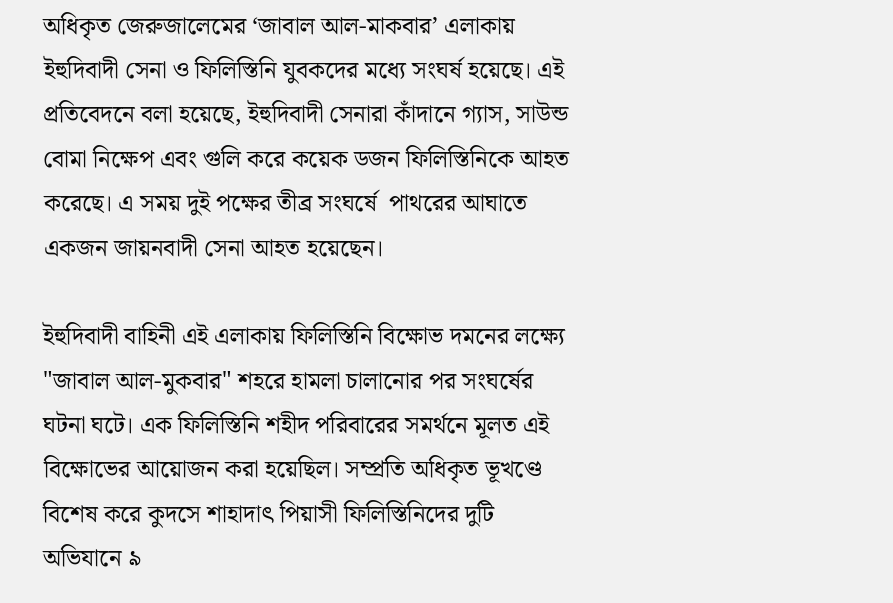অধিকৃত জেরুজালেমের ‘জাবাল আল-মাকবার’ এলাকায় ইহুদিবাদী সেনা ও ফিলিস্তিনি যুবকদের মধ্যে সংঘর্ষ হয়েছে। এই প্রতিবেদনে বলা হয়েছে, ইহুদিবাদী সেনারা কাঁদানে গ্যাস, সাউন্ড বোমা নিক্ষেপ এবং গুলি করে কয়েক ডজন ফিলিস্তিনিকে আহত করেছে। এ সময় দুই পক্ষের তীব্র সংঘর্ষে  পাথরের আঘাতে একজন জায়নবাদী সেনা আহত হয়েছেন।

ইহুদিবাদী বাহিনী এই এলাকায় ফিলিস্তিনি বিক্ষোভ দমনের লক্ষ্যে "জাবাল আল-মুকবার" শহরে হামলা চালানোর পর সংঘর্ষের ঘটনা ঘটে। এক ফিলিস্তিনি শহীদ পরিবারের সমর্থনে মূলত এই বিক্ষোভের আয়োজন করা হয়েছিল। সম্প্রতি অধিকৃত ভূখণ্ডে বিশেষ করে কুদসে শাহাদাৎ পিয়াসী ফিলিস্তিনিদের দুটি অভিযানে ৯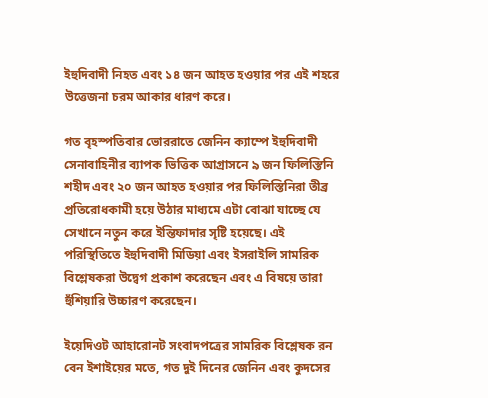ইহুদিবাদী নিহত এবং ১৪ জন আহত হওয়ার পর এই শহরে উত্তেজনা চরম আকার ধারণ করে।

গত বৃহস্পতিবার ভোররাতে জেনিন ক্যাম্পে ইহুদিবাদী সেনাবাহিনীর ব্যাপক ভিত্তিক আগ্রাসনে ৯ জন ফিলিস্তিনি শহীদ এবং ২০ জন আহত হওয়ার পর ফিলিস্তিনিরা তীব্র প্রতিরোধকামী হয়ে উঠার মাধ্যমে এটা বোঝা যাচ্ছে যে সেখানে নতুন করে ইন্তিফাদার সৃষ্টি হয়েছে। এই পরিস্থিতিতে ইহুদিবাদী মিডিয়া এবং ইসরাইলি সামরিক বিশ্লেষকরা উদ্বেগ প্রকাশ করেছেন এবং এ বিষয়ে তারা হুঁশিয়ারি উচ্চারণ করেছেন।

ইয়েদিওট আহারোনট সংবাদপত্রের সামরিক বিশ্লেষক রন বেন ইশাইয়ের মতে, গত দুই দিনের জেনিন এবং কুদসের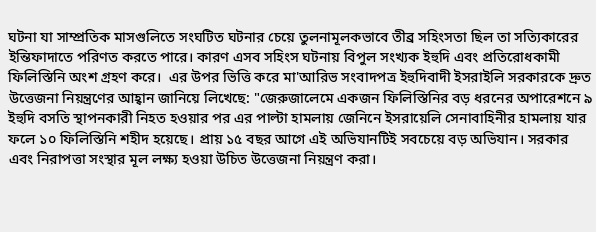ঘটনা যা সাম্প্রতিক মাসগুলিতে সংঘটিত ঘটনার চেয়ে তুলনামূলকভাবে তীব্র সহিংসতা ছিল তা সত্যিকারের ইন্তিফাদাতে পরিণত করতে পারে। কারণ এসব সহিংস ঘটনায় বিপুল সংখ্যক ইহুদি এবং প্রতিরোধকামী ফিলিস্তিনি অংশ গ্রহণ করে।  এর উপর ভিত্তি করে মা'আরিভ সংবাদপত্র ইহুদিবাদী ইসরাইলি সরকারকে দ্রুত উত্তেজনা নিয়ন্ত্রণের আহ্বান জানিয়ে লিখেছে: "জেরুজালেমে একজন ফিলিস্তিনির বড় ধরনের অপারেশনে ৯ ইহুদি বসতি স্থাপনকারী নিহত হওয়ার পর এর পাল্টা হামলায় জেনিনে ইসরায়েলি সেনাবাহিনীর হামলায় যার ফলে ১০ ফিলিস্তিনি শহীদ হয়েছে। প্রায় ১৫ বছর আগে এই অভিযানটিই সবচেয়ে বড় অভিযান। সরকার এবং নিরাপত্তা সংস্থার মূল লক্ষ্য হওয়া উচিত উত্তেজনা নিয়ন্ত্রণ করা।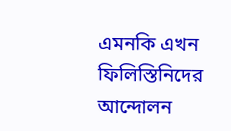এমনকি এখন ফিলিস্তিনিদের আন্দোলন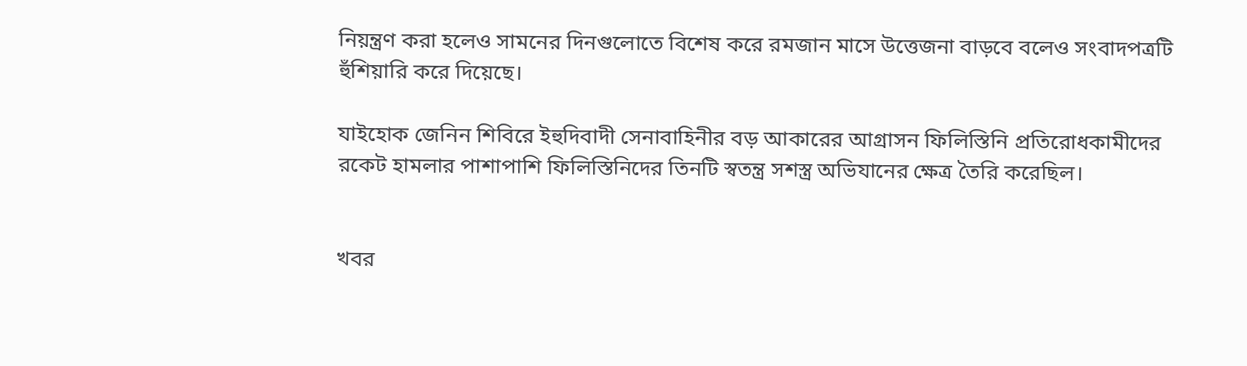নিয়ন্ত্রণ করা হলেও সামনের দিনগুলোতে বিশেষ করে রমজান মাসে উত্তেজনা বাড়বে বলেও সংবাদপত্রটি হুঁশিয়ারি করে দিয়েছে।

যাইহোক জেনিন শিবিরে ইহুদিবাদী সেনাবাহিনীর বড় আকারের আগ্রাসন ফিলিস্তিনি প্রতিরোধকামীদের রকেট হামলার পাশাপাশি ফিলিস্তিনিদের তিনটি স্বতন্ত্র সশস্ত্র অভিযানের ক্ষেত্র তৈরি করেছিল।


খবর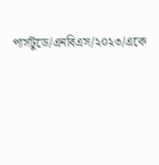পার্সটুডে/এনবিএস/২০২৩/একে